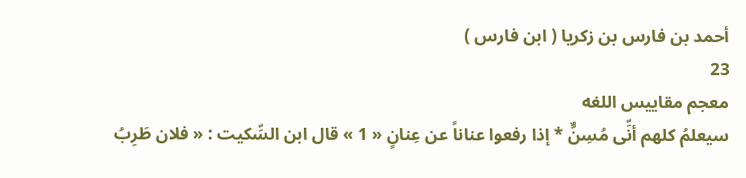أحمد بن فارس بن زكريا ( ابن فارس )
23
معجم مقاييس اللغه
سيعلمُ كلهم أنِّى مُسِنٌّ * إذا رفعوا عناناً عن عِنانٍ « 1 » قال ابن السِّكيت : « فلان طَرِبُ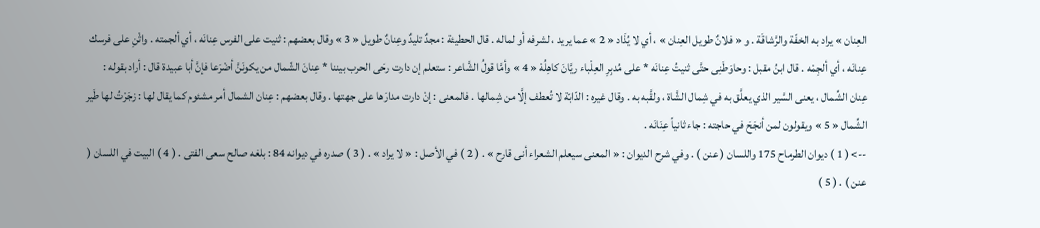العِنان » يراد به الخفّة والرَّشاقَة . و « فلانٌ طويل العِنان » ، أي لا يُذَاد « 2 » عما يريد ، لشرفه أو لماله . قال الحطيئة : مجدٌ تليدٌ وعِنانٌ طويل « 3 » وقال بعضهم : ثنيت على الفرس عِنانَه ، أي ألجمته . واثْنِ على فرسك عِنانَه ، أي ألجِمْه . قال ابنُ مقبل : وحاوَطَنِى حتَّى ثنيتُ عِنانَه * على مُدبِرِ العِلْباء ريَّانَ كاهِلُهْ « 4 » وأمَّا قولُ الشَّاعر : ستعلم إن دارت رحَى الحرب بيننا * عِنانَ الشّمال من يكونَنَّ أضْرَعا فإنَّ أبا عبيدة قال : أراد بقوله : عِنان الشِّمال ، يعنى السَّير الذي يعلَّق به في شِمال الشَّاة ، ولقَّبه به . وقال غيره : الدّابّة لا تُعطف إلَّا من شِمالها . فالمعنى : إنْ دارت مدارَها على جهتها . وقال بعضهم : عِنان الشمال أمر مشئوم كما يقال لها : زجَرْتُ لها طَير الشِّمال « 5 » ويقولون لمن أنجَحَ في حاجته : جاء ثانياً عِنَانَه .
--> ( 1 ) ديوان الطرماح 175 واللسان ( عنن ) . وفي شرح الديوان : « المعنى سيعلم الشعراء أنى قارح » . ( 2 ) في الأصل : « لا يراد » . ( 3 ) صدره في ديوانه 84 : بلغه صالح سعى الفتى . ( 4 ) البيت في اللسان ( عنن ) . ( 5 )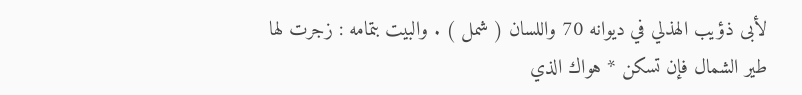لأبى ذؤيب الهذلي في ديوانه 70 واللسان ( شمل ) . والبيت بتمامه : زجرت لها طير الشمال فإن تسكن * هواك الذي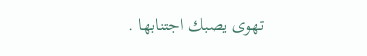تهوى يصبك اجتنابها .